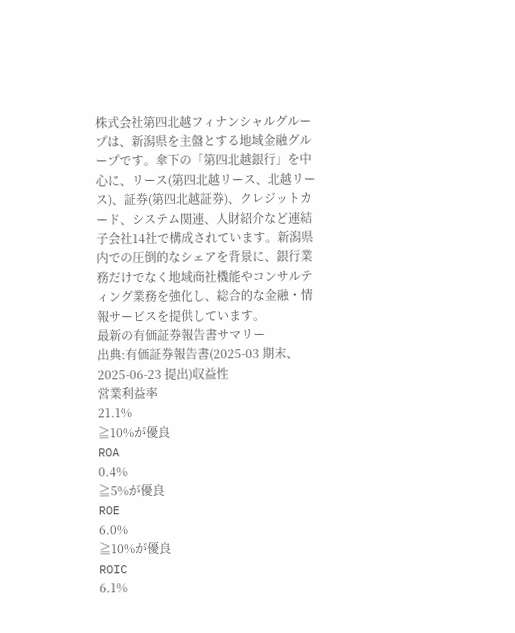株式会社第四北越フィナンシャルグループは、新潟県を主盤とする地域金融グループです。傘下の「第四北越銀行」を中心に、リース(第四北越リース、北越リース)、証券(第四北越証券)、クレジットカード、システム関連、人財紹介など連結子会社14社で構成されています。新潟県内での圧倒的なシェアを背景に、銀行業務だけでなく地域商社機能やコンサルティング業務を強化し、総合的な金融・情報サービスを提供しています。
最新の有価証券報告書サマリー
出典:有価証券報告書(2025-03 期末、2025-06-23 提出)収益性
営業利益率
21.1%
≧10%が優良
ROA
0.4%
≧5%が優良
ROE
6.0%
≧10%が優良
ROIC
6.1%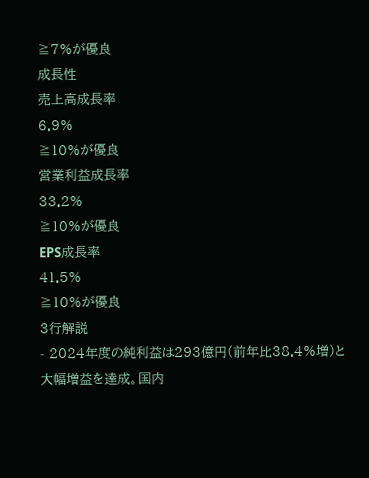≧7%が優良
成長性
売上高成長率
6.9%
≧10%が優良
営業利益成長率
33.2%
≧10%が優良
EPS成長率
41.5%
≧10%が優良
3行解説
- 2024年度の純利益は293億円(前年比38.4%増)と大幅増益を達成。国内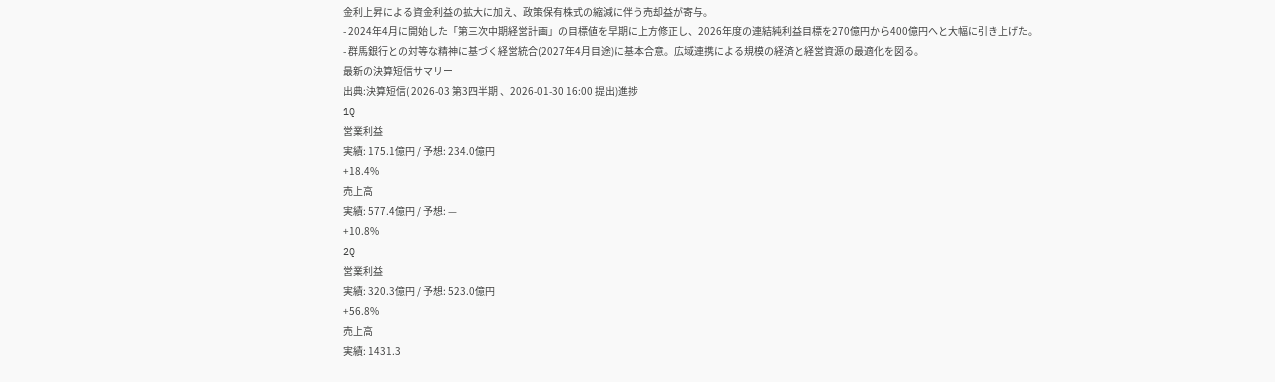金利上昇による資金利益の拡大に加え、政策保有株式の縮減に伴う売却益が寄与。
- 2024年4月に開始した「第三次中期経営計画」の目標値を早期に上方修正し、2026年度の連結純利益目標を270億円から400億円へと大幅に引き上げた。
- 群馬銀行との対等な精神に基づく経営統合(2027年4月目途)に基本合意。広域連携による規模の経済と経営資源の最適化を図る。
最新の決算短信サマリー
出典:決算短信( 2026-03 第3四半期 、2026-01-30 16:00 提出)進捗
1Q
営業利益
実績: 175.1億円 / 予想: 234.0億円
+18.4%
売上高
実績: 577.4億円 / 予想: —
+10.8%
2Q
営業利益
実績: 320.3億円 / 予想: 523.0億円
+56.8%
売上高
実績: 1431.3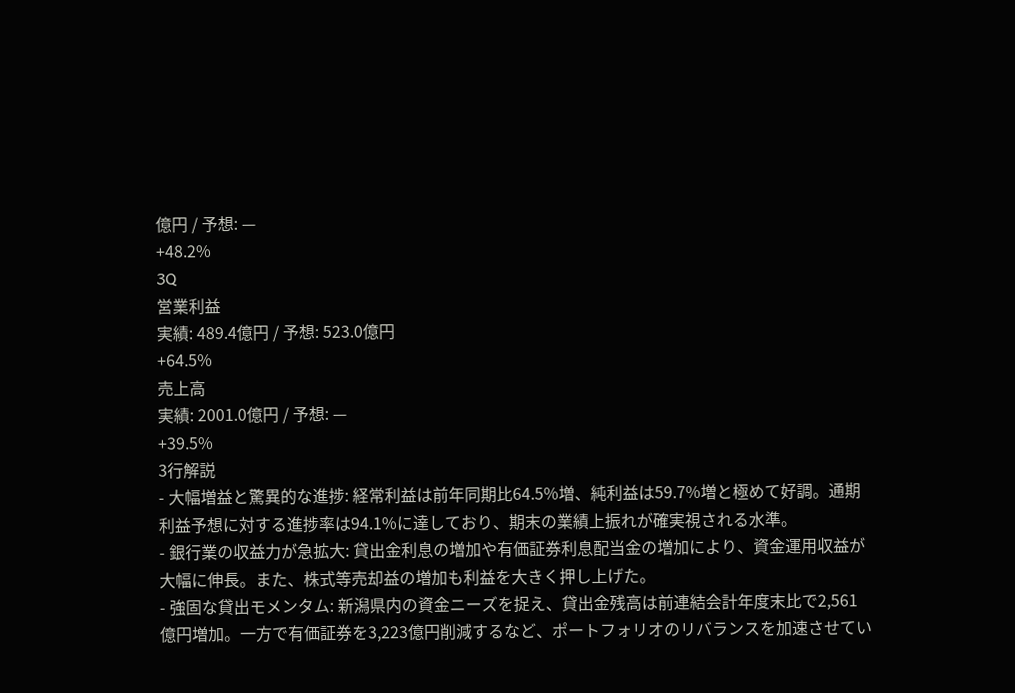億円 / 予想: —
+48.2%
3Q
営業利益
実績: 489.4億円 / 予想: 523.0億円
+64.5%
売上高
実績: 2001.0億円 / 予想: —
+39.5%
3行解説
- 大幅増益と驚異的な進捗: 経常利益は前年同期比64.5%増、純利益は59.7%増と極めて好調。通期利益予想に対する進捗率は94.1%に達しており、期末の業績上振れが確実視される水準。
- 銀行業の収益力が急拡大: 貸出金利息の増加や有価証券利息配当金の増加により、資金運用収益が大幅に伸長。また、株式等売却益の増加も利益を大きく押し上げた。
- 強固な貸出モメンタム: 新潟県内の資金ニーズを捉え、貸出金残高は前連結会計年度末比で2,561億円増加。一方で有価証券を3,223億円削減するなど、ポートフォリオのリバランスを加速させてい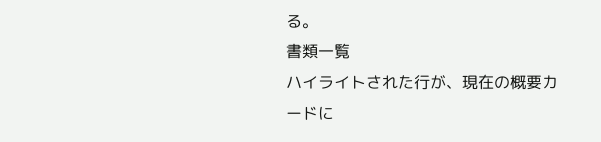る。
書類一覧
ハイライトされた行が、現在の概要カードに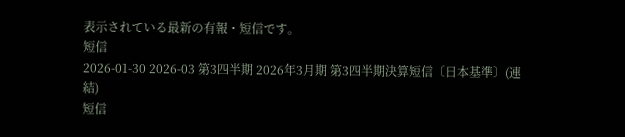表示されている最新の有報・短信です。
短信
2026-01-30 2026-03 第3四半期 2026年3月期 第3四半期決算短信〔日本基準〕(連結)
短信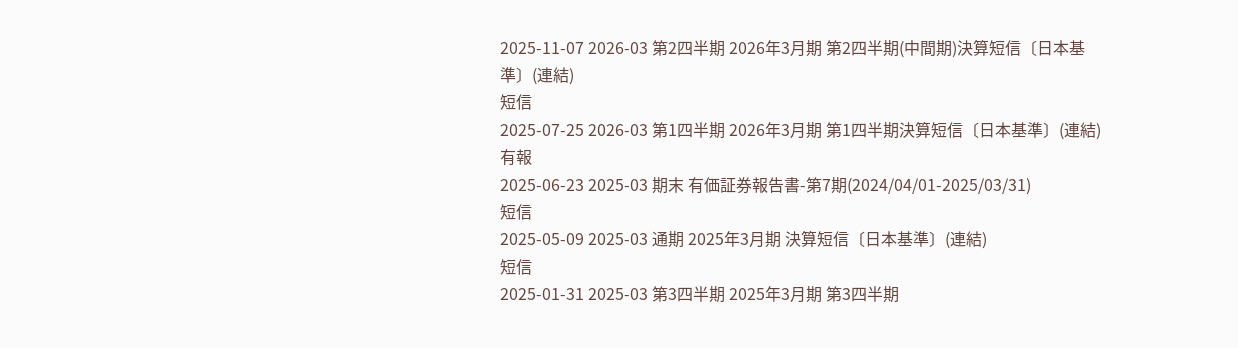2025-11-07 2026-03 第2四半期 2026年3月期 第2四半期(中間期)決算短信〔日本基準〕(連結)
短信
2025-07-25 2026-03 第1四半期 2026年3月期 第1四半期決算短信〔日本基準〕(連結)
有報
2025-06-23 2025-03 期末 有価証券報告書-第7期(2024/04/01-2025/03/31)
短信
2025-05-09 2025-03 通期 2025年3月期 決算短信〔日本基準〕(連結)
短信
2025-01-31 2025-03 第3四半期 2025年3月期 第3四半期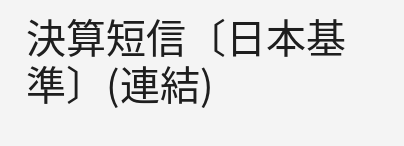決算短信〔日本基準〕(連結)